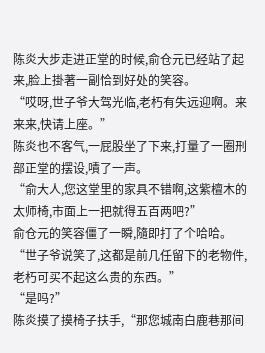陈炎大步走进正堂的时候,俞仓元已经站了起来,脸上掛著一副恰到好处的笑容。
“哎呀,世子爷大驾光临,老朽有失远迎啊。来来来,快请上座。”
陈炎也不客气,一屁股坐了下来,打量了一圈刑部正堂的摆设,嘖了一声。
“俞大人,您这堂里的家具不错啊,这紫檀木的太师椅,市面上一把就得五百两吧?”
俞仓元的笑容僵了一瞬,隨即打了个哈哈。
“世子爷说笑了,这都是前几任留下的老物件,老朽可买不起这么贵的东西。”
“是吗?”
陈炎摸了摸椅子扶手,“那您城南白鹿巷那间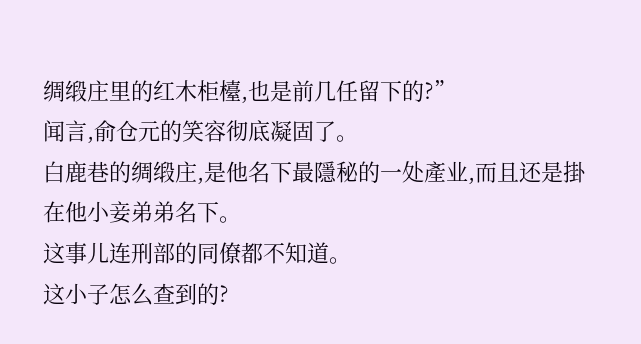绸缎庄里的红木柜檯,也是前几任留下的?”
闻言,俞仓元的笑容彻底凝固了。
白鹿巷的绸缎庄,是他名下最隱秘的一处產业,而且还是掛在他小妾弟弟名下。
这事儿连刑部的同僚都不知道。
这小子怎么查到的?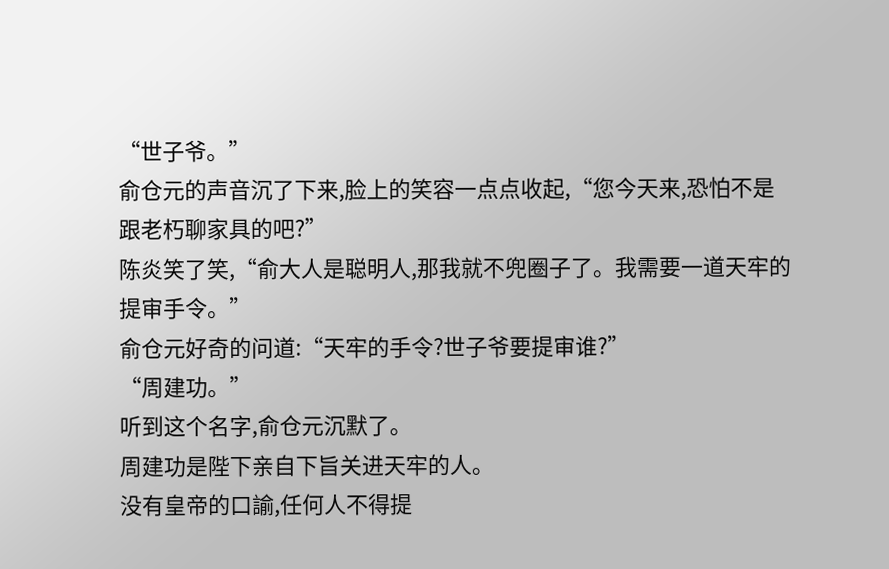“世子爷。”
俞仓元的声音沉了下来,脸上的笑容一点点收起,“您今天来,恐怕不是跟老朽聊家具的吧?”
陈炎笑了笑,“俞大人是聪明人,那我就不兜圈子了。我需要一道天牢的提审手令。”
俞仓元好奇的问道:“天牢的手令?世子爷要提审谁?”
“周建功。”
听到这个名字,俞仓元沉默了。
周建功是陛下亲自下旨关进天牢的人。
没有皇帝的口諭,任何人不得提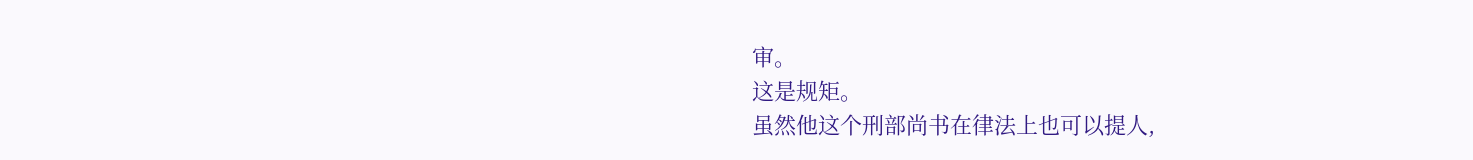审。
这是规矩。
虽然他这个刑部尚书在律法上也可以提人,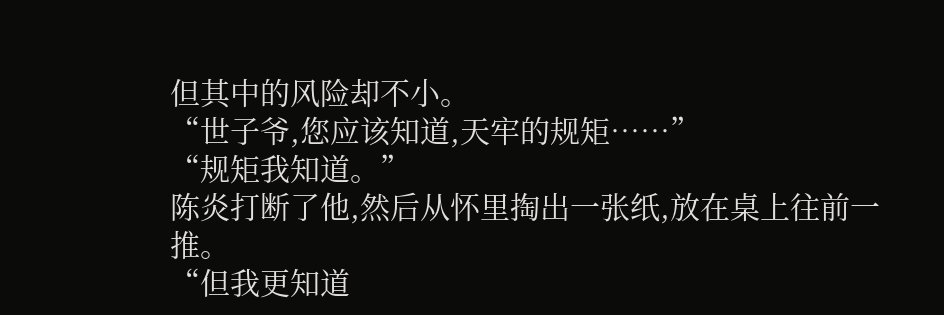但其中的风险却不小。
“世子爷,您应该知道,天牢的规矩……”
“规矩我知道。”
陈炎打断了他,然后从怀里掏出一张纸,放在桌上往前一推。
“但我更知道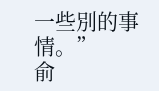一些別的事情。”
俞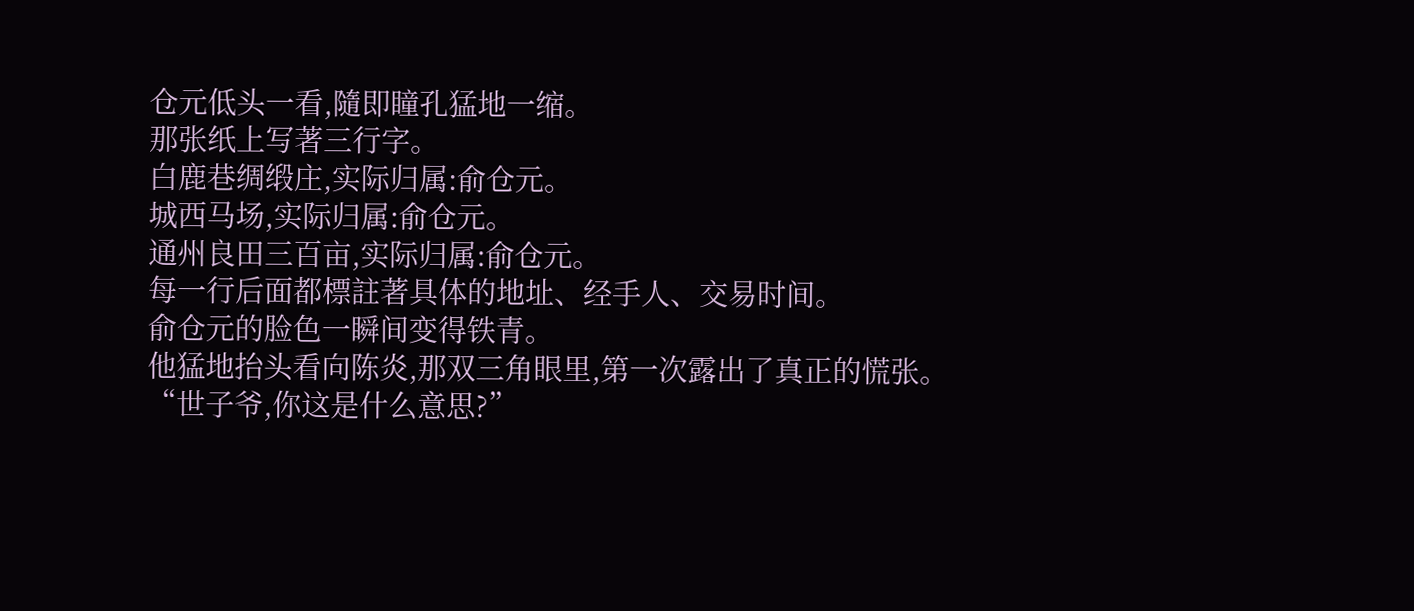仓元低头一看,隨即瞳孔猛地一缩。
那张纸上写著三行字。
白鹿巷绸缎庄,实际归属:俞仓元。
城西马场,实际归属:俞仓元。
通州良田三百亩,实际归属:俞仓元。
每一行后面都標註著具体的地址、经手人、交易时间。
俞仓元的脸色一瞬间变得铁青。
他猛地抬头看向陈炎,那双三角眼里,第一次露出了真正的慌张。
“世子爷,你这是什么意思?”